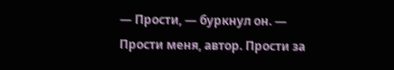— Прости, — буркнул он. — Прости меня, автор. Прости за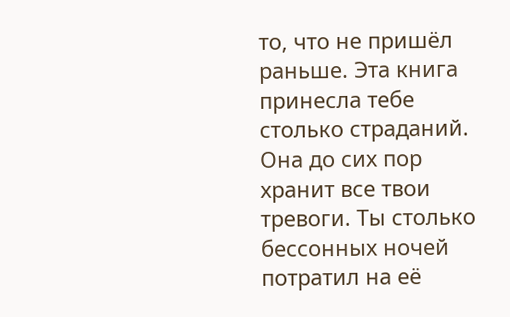то, что не пришёл раньше. Эта книга принесла тебе столько страданий. Она до сих пор хранит все твои тревоги. Ты столько бессонных ночей потратил на её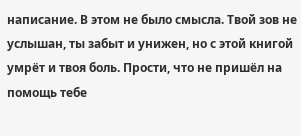написание. В этом не было смысла. Твой зов не услышан, ты забыт и унижен, но с этой книгой умрёт и твоя боль. Прости, что не пришёл на помощь тебе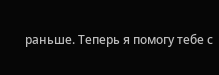раньше. Теперь я помогу тебе с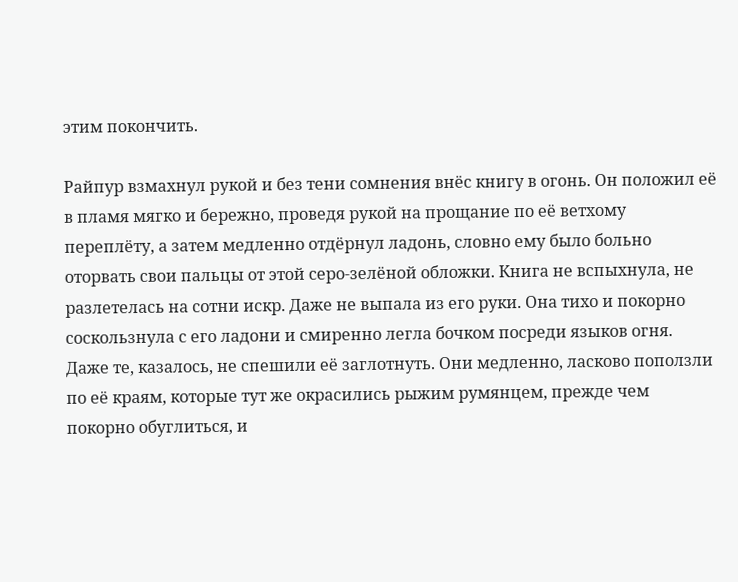этим покончить.

Райпур взмахнул рукой и без тени сомнения внёс книгу в огонь. Он положил её в пламя мягко и бережно, проведя рукой на прощание по её ветхому переплёту, а затем медленно отдёрнул ладонь, словно ему было больно оторвать свои пальцы от этой серо-зелёной обложки. Книга не вспыхнула, не разлетелась на сотни искр. Даже не выпала из его руки. Она тихо и покорно соскользнула с его ладони и смиренно легла бочком посреди языков огня. Даже те, казалось, не спешили её заглотнуть. Они медленно, ласково поползли по её краям, которые тут же окрасились рыжим румянцем, прежде чем покорно обуглиться, и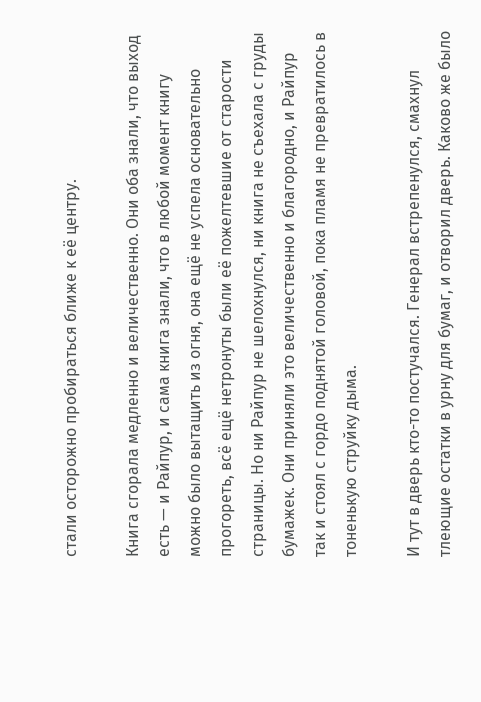стали осторожно пробираться ближе к её центру.

Книга сгорала медленно и величественно. Они оба знали, что выход есть — и Райпур, и сама книга знали, что в любой момент книгу можно было вытащить из огня, она ещё не успела основательно прогореть, всё ещё нетронуты были её пожелтевшие от старости страницы. Но ни Райпур не шелохнулся, ни книга не съехала с груды бумажек. Они приняли это величественно и благородно, и Райпур так и стоял с гордо поднятой головой, пока пламя не превратилось в тоненькую струйку дыма.

И тут в дверь кто-то постучался. Генерал встрепенулся, смахнул тлеющие остатки в урну для бумаг, и отворил дверь. Каково же было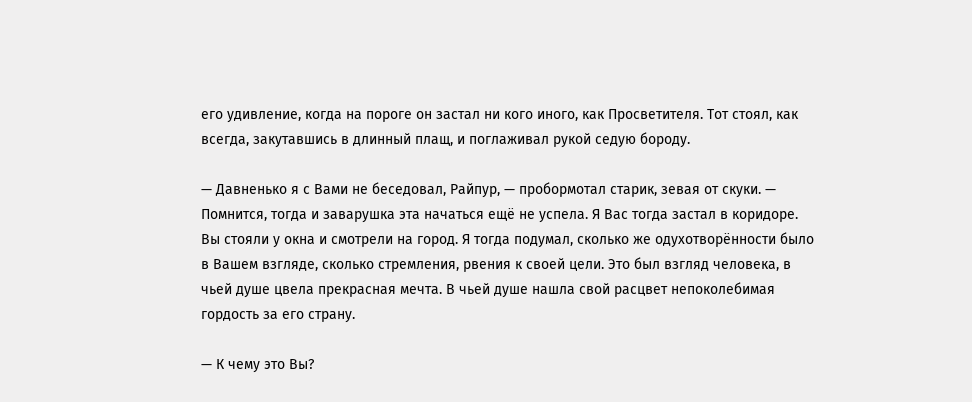его удивление, когда на пороге он застал ни кого иного, как Просветителя. Тот стоял, как всегда, закутавшись в длинный плащ, и поглаживал рукой седую бороду.

— Давненько я с Вами не беседовал, Райпур, — пробормотал старик, зевая от скуки. — Помнится, тогда и заварушка эта начаться ещё не успела. Я Вас тогда застал в коридоре. Вы стояли у окна и смотрели на город. Я тогда подумал, сколько же одухотворённости было в Вашем взгляде, сколько стремления, рвения к своей цели. Это был взгляд человека, в чьей душе цвела прекрасная мечта. В чьей душе нашла свой расцвет непоколебимая гордость за его страну.

— К чему это Вы?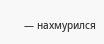— нахмурился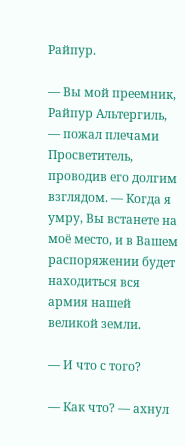Райпур.

— Вы мой преемник, Райпур Альтергиль, — пожал плечами Просветитель, проводив его долгим взглядом. — Когда я умру, Вы встанете на моё место, и в Вашем распоряжении будет находиться вся армия нашей великой земли.

— И что с того?

— Как что? — ахнул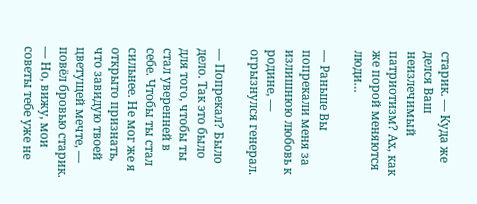старик. — Куда же делся Ваш неизлечимый патриотизм? Ах, как же порой меняются люди…

— Раньше Вы попрекали меня за излишнюю любовь к родине, — огрызнулся генерал.

— Попрекал? Было дело. Так это было для того, чтобы ты стал уверенней в себе. Чтобы ты стал сильнее. Не мог же я открыто признать, что завидую твоей цветущей мечте, — повёл бровью старик. — Но, вижу, мои советы тебе уже не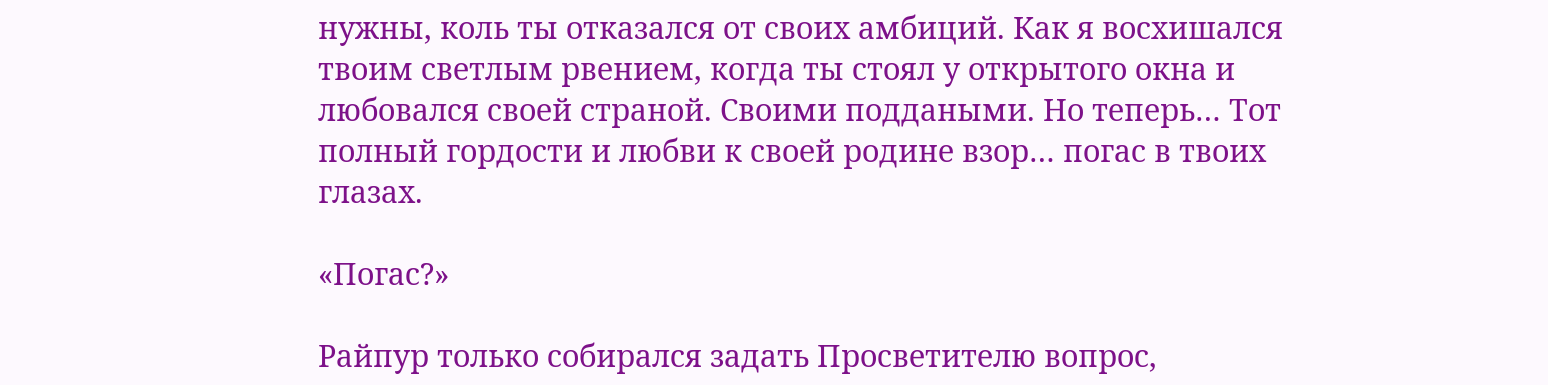нужны, коль ты отказался от своих амбиций. Как я восхишался твоим светлым рвением, когда ты стоял у открытого окна и любовался своей страной. Своими поддаными. Но теперь… Тот полный гордости и любви к своей родине взор… погас в твоих глазах.

«Погас?»

Райпур только собирался задать Просветителю вопрос,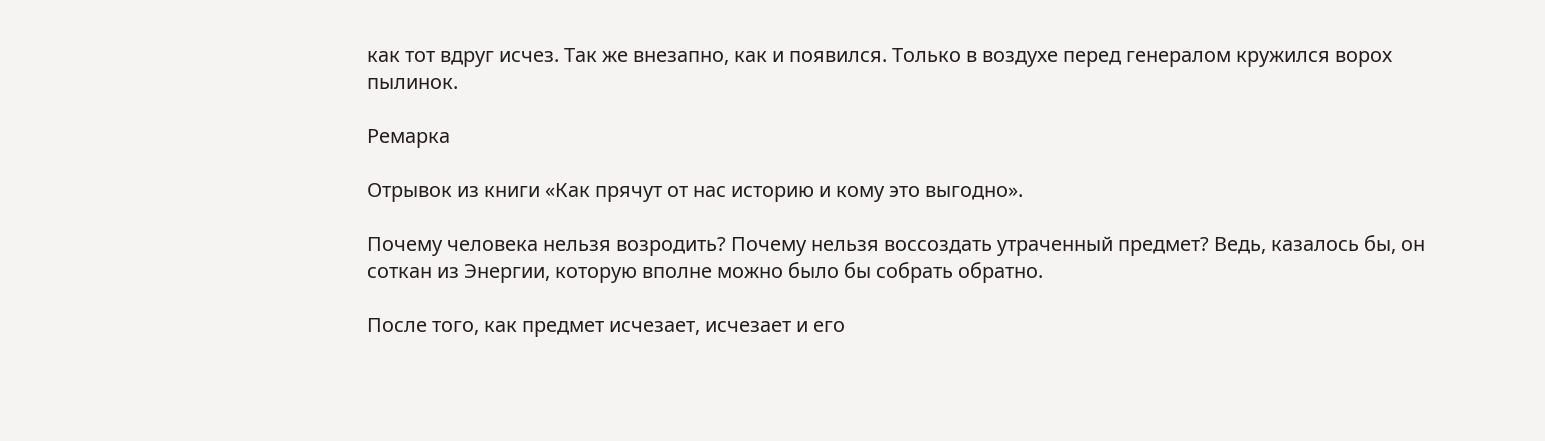как тот вдруг исчез. Так же внезапно, как и появился. Только в воздухе перед генералом кружился ворох пылинок.

Ремарка

Отрывок из книги «Как прячут от нас историю и кому это выгодно».

Почему человека нельзя возродить? Почему нельзя воссоздать утраченный предмет? Ведь, казалось бы, он соткан из Энергии, которую вполне можно было бы собрать обратно.

После того, как предмет исчезает, исчезает и его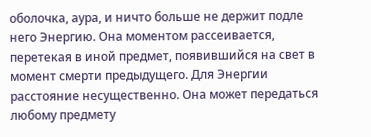оболочка, аура, и ничто больше не держит подле него Энергию. Она моментом рассеивается, перетекая в иной предмет, появившийся на свет в момент смерти предыдущего. Для Энергии расстояние несущественно. Она может передаться любому предмету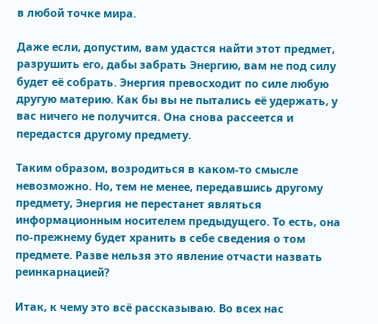в любой точке мира.

Даже если, допустим, вам удастся найти этот предмет, разрушить его, дабы забрать Энергию, вам не под силу будет её собрать. Энергия превосходит по силе любую другую материю. Как бы вы не пытались её удержать, у вас ничего не получится. Она снова рассеется и передастся другому предмету.

Таким образом, возродиться в каком-то смысле невозможно. Но, тем не менее, передавшись другому предмету, Энергия не перестанет являться информационным носителем предыдущего. То есть, она по-прежнему будет хранить в себе сведения о том предмете. Разве нельзя это явление отчасти назвать реинкарнацией?

Итак, к чему это всё рассказываю. Во всех нас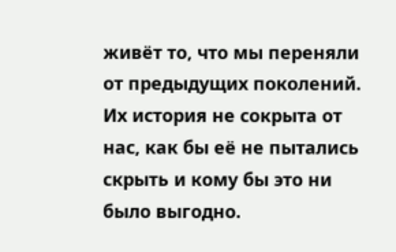живёт то, что мы переняли от предыдущих поколений. Их история не сокрыта от нас, как бы её не пытались скрыть и кому бы это ни было выгодно.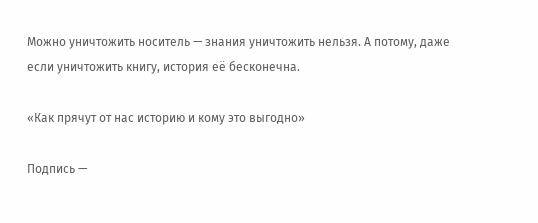Можно уничтожить носитель — знания уничтожить нельзя. А потому, даже если уничтожить книгу, история её бесконечна.

«Как прячут от нас историю и кому это выгодно»

Подпись —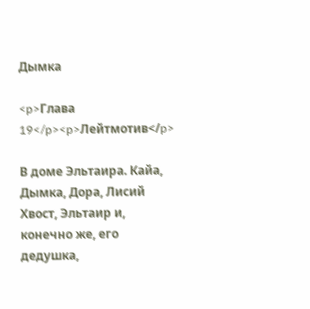Дымка

<p>Глава 19</p><p>Лейтмотив</p>

В доме Эльтаира. Кайа, Дымка, Дора, Лисий Хвост, Эльтаир и, конечно же, его дедушка,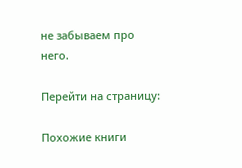не забываем про него.

Перейти на страницу:

Похожие книги